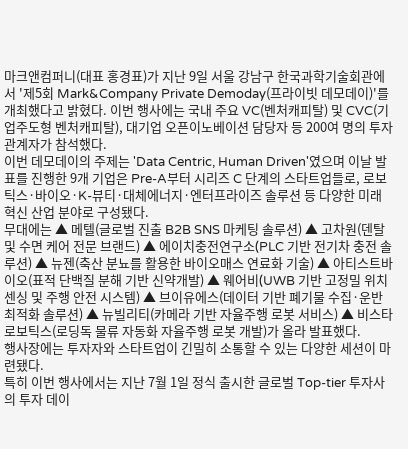마크앤컴퍼니(대표 홍경표)가 지난 9일 서울 강남구 한국과학기술회관에서 '제5회 Mark&Company Private Demoday(프라이빗 데모데이)'를 개최했다고 밝혔다. 이번 행사에는 국내 주요 VC(벤처캐피탈) 및 CVC(기업주도형 벤처캐피탈), 대기업 오픈이노베이션 담당자 등 200여 명의 투자 관계자가 참석했다.
이번 데모데이의 주제는 'Data Centric, Human Driven'였으며 이날 발표를 진행한 9개 기업은 Pre-A부터 시리즈 C 단계의 스타트업들로, 로보틱스·바이오·K-뷰티·대체에너지·엔터프라이즈 솔루션 등 다양한 미래 혁신 산업 분야로 구성됐다.
무대에는 ▲ 메텔(글로벌 진출 B2B SNS 마케팅 솔루션) ▲ 고차원(덴탈 및 수면 케어 전문 브랜드) ▲ 에이치충전연구소(PLC 기반 전기차 충전 솔루션) ▲ 뉴젠(축산 분뇨를 활용한 바이오매스 연료화 기술) ▲ 아티스트바이오(표적 단백질 분해 기반 신약개발) ▲ 웨어비(UWB 기반 고정밀 위치센싱 및 주행 안전 시스템) ▲ 브이유에스(데이터 기반 폐기물 수집·운반 최적화 솔루션) ▲ 뉴빌리티(카메라 기반 자율주행 로봇 서비스) ▲ 비스타로보틱스(로딩독 물류 자동화 자율주행 로봇 개발)가 올라 발표했다.
행사장에는 투자자와 스타트업이 긴밀히 소통할 수 있는 다양한 세션이 마련됐다.
특히 이번 행사에서는 지난 7월 1일 정식 출시한 글로벌 Top-tier 투자사의 투자 데이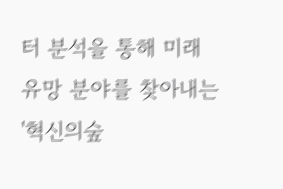터 분석을 통해 미래 유망 분야를 찾아내는 '혁신의숲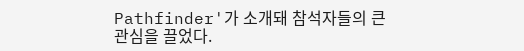Pathfinder'가 소개돼 참석자들의 큰 관심을 끌었다.